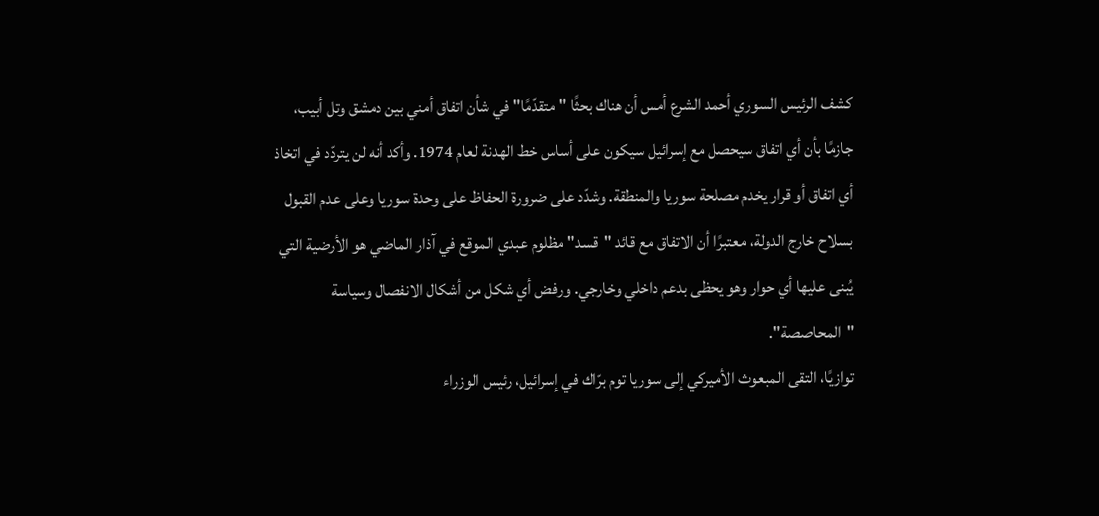كشف الرئيس السوري أحمد الشرع أمس أن هناك بحثًا "متقدّمًا" في شأن اتفاق أمني بين دمشق وتل أبيب، جازمًا بأن أي اتفاق سيحصل مع إسرائيل سيكون على أساس خط الهدنة لعام 1974. وأكد أنه لن يتردّد في اتخاذ أي اتفاق أو قرار يخدم مصلحة سوريا والمنطقة. وشدّد على ضرورة الحفاظ على وحدة سوريا وعلى عدم القبول بسلاح خارج الدولة، معتبرًا أن الاتفاق مع قائد "قسد" مظلوم عبدي الموقع في آذار الماضي هو الأرضية التي يُبنى عليها أي حوار وهو يحظى بدعم داخلي وخارجي. ورفض أي شكل من أشكال الانفصال وسياسة "المحاصصة".
توازيًا، التقى المبعوث الأميركي إلى سوريا توم برّاك في إسرائيل، رئيس الوزراء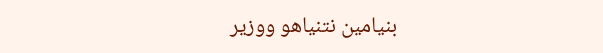بنيامين نتنياهو ووزير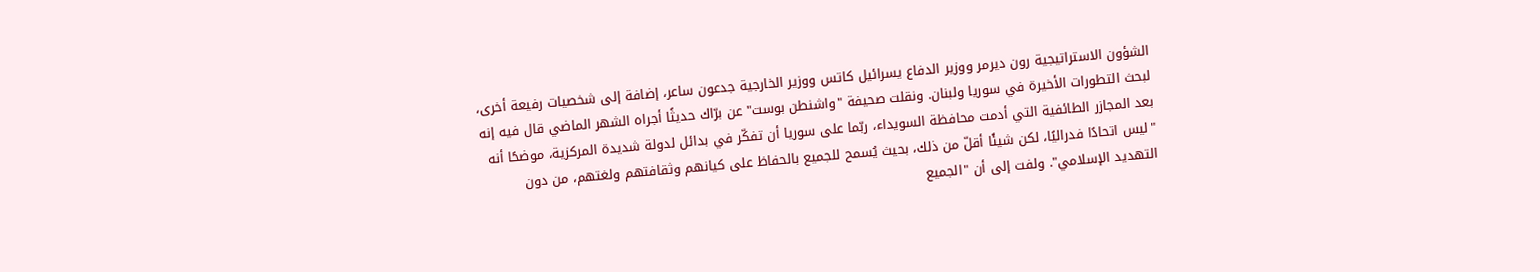الشؤون الاستراتيجية رون ديرمر ووزير الدفاع يسرائيل كاتس ووزير الخارجية جدعون ساعر، إضافة إلى شخصيات رفيعة أخرى، لبحث التطورات الأخيرة في سوريا ولبنان. ونقلت صحيفة "واشنطن بوست" عن برّاك حديثًا أجراه الشهر الماضي قال فيه إنه بعد المجازر الطائفية التي أدمت محافظة السويداء، ربّما على سوريا أن تفكّر في بدائل لدولة شديدة المركزية، موضحًا أنه "ليس اتحادًا فدراليًا، لكن شيئًا أقلّ من ذلك، بحيث يُسمح للجميع بالحفاظ على كيانهم وثقافتهم ولغتهم، من دون التهديد الإسلامي". ولفت إلى أن "الجميع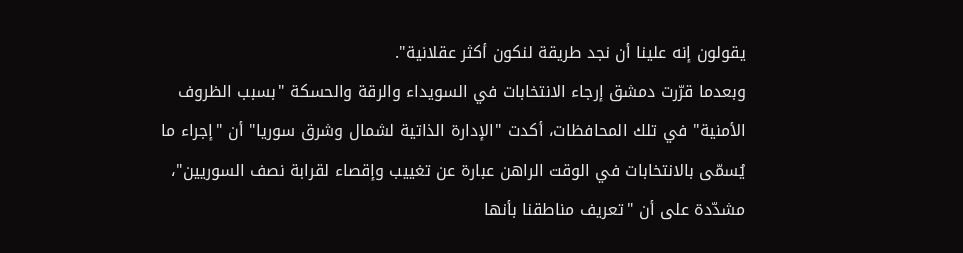يقولون إنه علينا أن نجد طريقة لنكون أكثر عقلانية".
وبعدما قرّرت دمشق إرجاء الانتخابات في السويداء والرقة والحسكة "بسبب الظروف الأمنية" في تلك المحافظات، أكدت "الإدارة الذاتية لشمال وشرق سوريا" أن "إجراء ما يُسمّى بالانتخابات في الوقت الراهن عبارة عن تغييب وإقصاء لقرابة نصف السوريين"، مشدّدة على أن "تعريف مناطقنا بأنها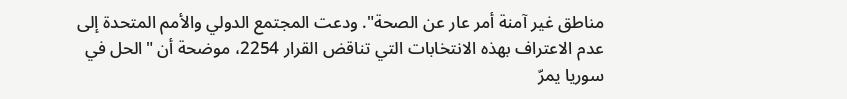مناطق غير آمنة أمر عار عن الصحة". ودعت المجتمع الدولي والأمم المتحدة إلى عدم الاعتراف بهذه الانتخابات التي تناقض القرار 2254، موضحة أن "الحل في سوريا يمرّ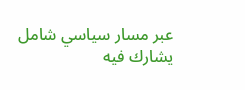عبر مسار سياسي شامل يشارك فيه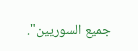جميع السوريين".